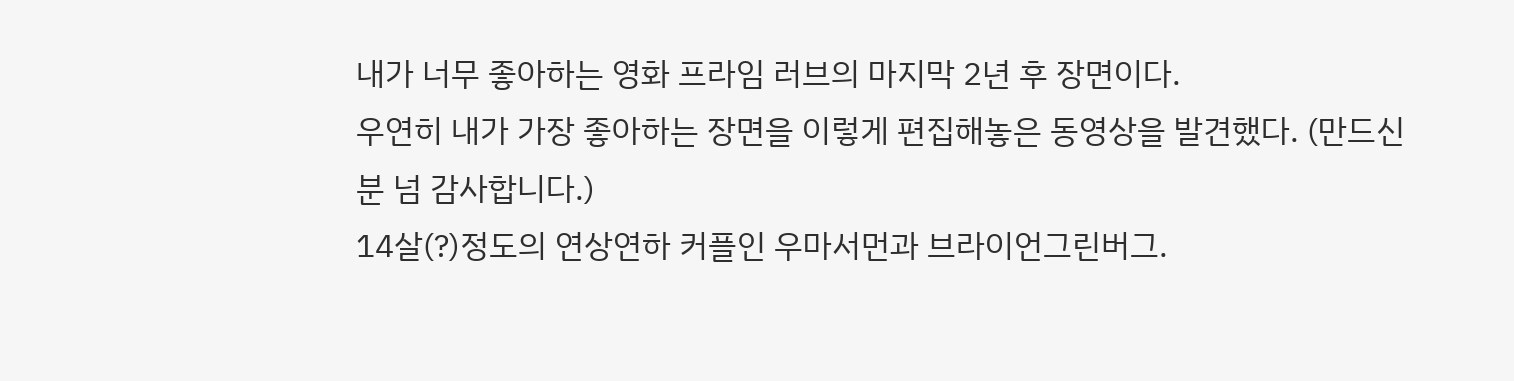내가 너무 좋아하는 영화 프라임 러브의 마지막 2년 후 장면이다.
우연히 내가 가장 좋아하는 장면을 이렇게 편집해놓은 동영상을 발견했다. (만드신분 넘 감사합니다.)
14살(?)정도의 연상연하 커플인 우마서먼과 브라이언그린버그.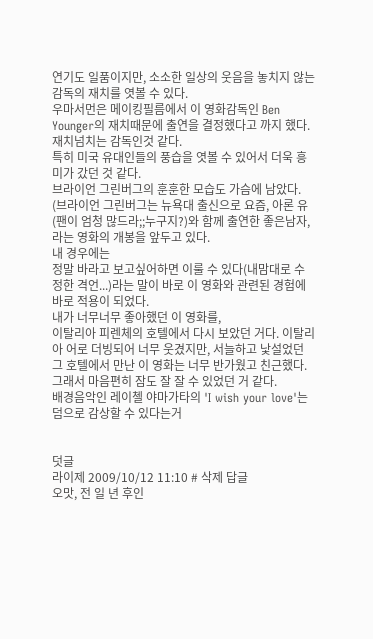연기도 일품이지만, 소소한 일상의 웃음을 놓치지 않는 감독의 재치를 엿볼 수 있다.
우마서먼은 메이킹필름에서 이 영화감독인 Ben Younger의 재치때문에 출연을 결정했다고 까지 했다. 재치넘치는 감독인것 같다.
특히 미국 유대인들의 풍습을 엿볼 수 있어서 더욱 흥미가 갔던 것 같다.
브라이언 그린버그의 훈훈한 모습도 가슴에 남았다. (브라이언 그린버그는 뉴욕대 출신으로 요즘, 아론 유(팬이 엄청 많드라;;누구지?)와 함께 출연한 좋은남자, 라는 영화의 개봉을 앞두고 있다.
내 경우에는
정말 바라고 보고싶어하면 이룰 수 있다(내맘대로 수정한 격언...)라는 말이 바로 이 영화와 관련된 경험에 바로 적용이 되었다.
내가 너무너무 좋아했던 이 영화를,
이탈리아 피렌체의 호텔에서 다시 보았던 거다. 이탈리아 어로 더빙되어 너무 웃겼지만, 서늘하고 낯설었던 그 호텔에서 만난 이 영화는 너무 반가웠고 친근했다. 그래서 마음편히 잠도 잘 잘 수 있었던 거 같다.
배경음악인 레이첼 야마가타의 'I wish your love'는 덤으로 감상할 수 있다는거


덧글
라이제 2009/10/12 11:10 # 삭제 답글
오맛, 전 일 년 후인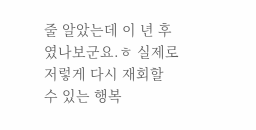줄 알았는데 이 년 후였나보군요.ㅎ 실제로 저렇게 다시 재회할 수 있는 행복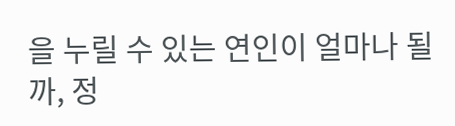을 누릴 수 있는 연인이 얼마나 될까, 정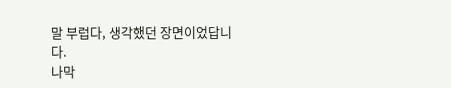말 부럽다, 생각했던 장면이었답니다.
나막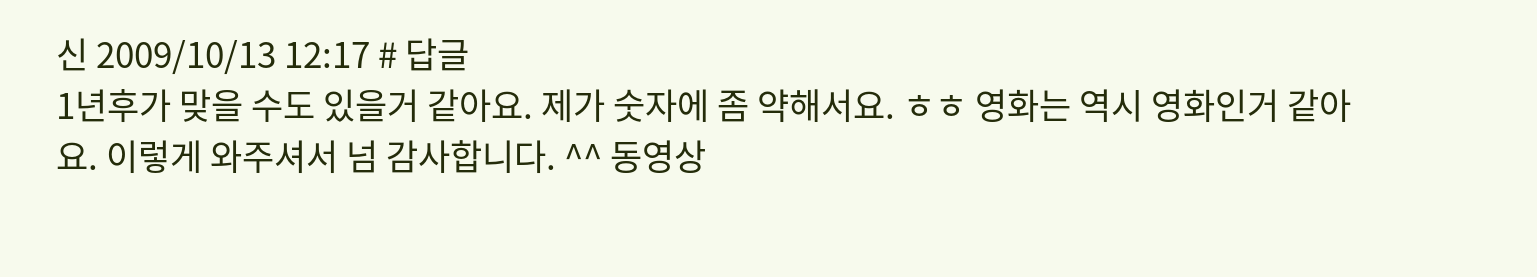신 2009/10/13 12:17 # 답글
1년후가 맞을 수도 있을거 같아요. 제가 숫자에 좀 약해서요. ㅎㅎ 영화는 역시 영화인거 같아요. 이렇게 와주셔서 넘 감사합니다. ^^ 동영상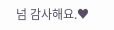넘 감사해요.♥